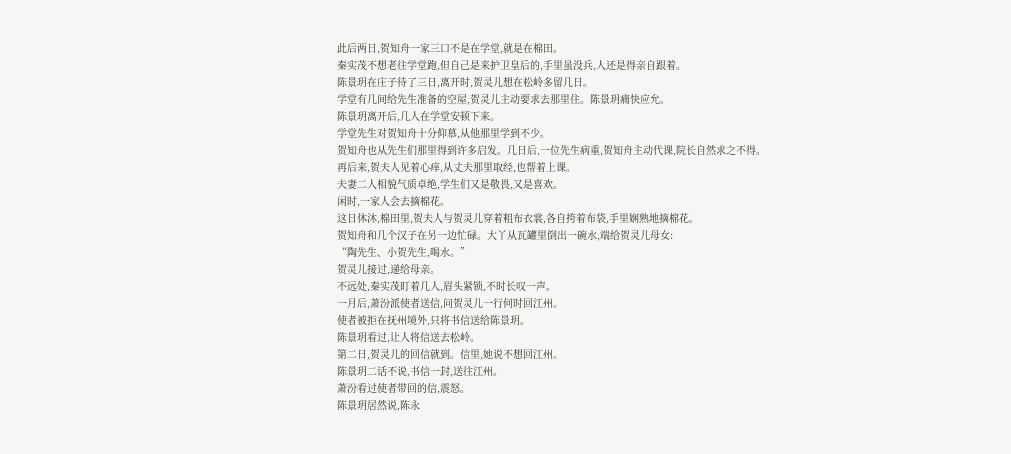此后两日,贺知舟一家三口不是在学堂,就是在棉田。
秦实茂不想老往学堂跑,但自己是来护卫皇后的,手里虽没兵,人还是得亲自跟着。
陈景玥在庄子待了三日,离开时,贺灵儿想在松岭多留几日。
学堂有几间给先生准备的空屋,贺灵儿主动要求去那里住。陈景玥痛快应允。
陈景玥离开后,几人在学堂安顿下来。
学堂先生对贺知舟十分仰慕,从他那里学到不少。
贺知舟也从先生们那里得到许多启发。几日后,一位先生病重,贺知舟主动代课,院长自然求之不得。
再后来,贺夫人见着心痒,从丈夫那里取经,也帮着上课。
夫妻二人相貌气质卓绝,学生们又是敬畏,又是喜欢。
闲时,一家人会去摘棉花。
这日休沐,棉田里,贺夫人与贺灵儿穿着粗布衣裳,各自挎着布袋,手里娴熟地摘棉花。
贺知舟和几个汉子在另一边忙碌。大丫从瓦罐里倒出一碗水,端给贺灵儿母女:
“陶先生、小贺先生,喝水。”
贺灵儿接过,递给母亲。
不远处,秦实茂盯着几人,眉头紧锁,不时长叹一声。
一月后,萧汾派使者送信,问贺灵儿一行何时回江州。
使者被拒在抚州境外,只将书信送给陈景玥。
陈景玥看过,让人将信送去松岭。
第二日,贺灵儿的回信就到。信里,她说不想回江州。
陈景玥二话不说,书信一封,送往江州。
萧汾看过使者带回的信,震怒。
陈景玥居然说,陈永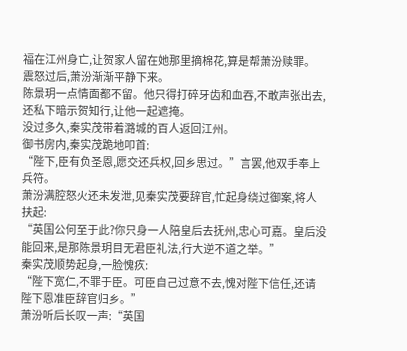福在江州身亡,让贺家人留在她那里摘棉花,算是帮萧汾赎罪。
震怒过后,萧汾渐渐平静下来。
陈景玥一点情面都不留。他只得打碎牙齿和血吞,不敢声张出去,还私下暗示贺知行,让他一起遮掩。
没过多久,秦实茂带着潞城的百人返回江州。
御书房内,秦实茂跪地叩首:
“陛下,臣有负圣恩,愿交还兵权,回乡思过。”言罢,他双手奉上兵符。
萧汾满腔怒火还未发泄,见秦实茂要辞官,忙起身绕过御案,将人扶起:
“英国公何至于此?你只身一人陪皇后去抚州,忠心可嘉。皇后没能回来,是那陈景玥目无君臣礼法,行大逆不道之举。”
秦实茂顺势起身,一脸愧疚:
“陛下宽仁,不罪于臣。可臣自己过意不去,愧对陛下信任,还请陛下恩准臣辞官归乡。”
萧汾听后长叹一声:“英国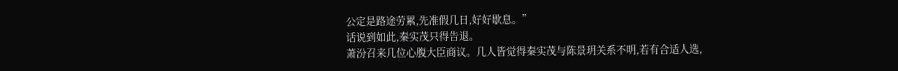公定是路途劳累,先准假几日,好好歇息。”
话说到如此,秦实茂只得告退。
萧汾召来几位心腹大臣商议。几人皆觉得秦实茂与陈景玥关系不明,若有合适人选,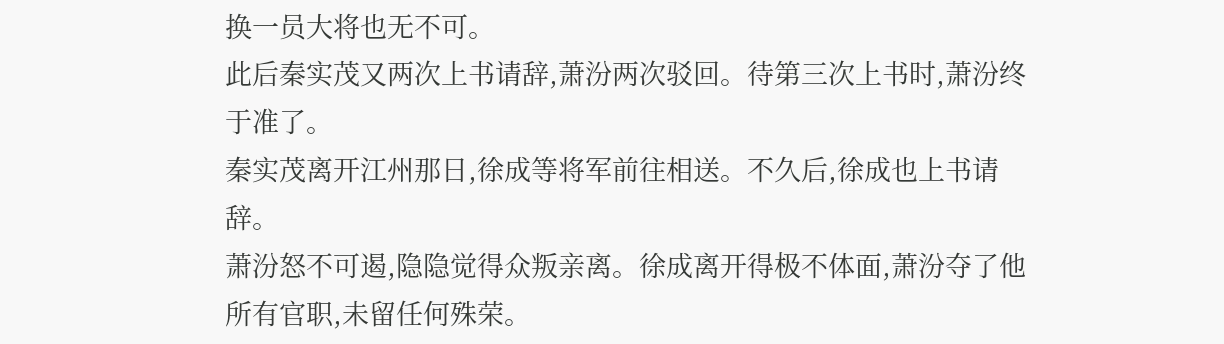换一员大将也无不可。
此后秦实茂又两次上书请辞,萧汾两次驳回。待第三次上书时,萧汾终于准了。
秦实茂离开江州那日,徐成等将军前往相送。不久后,徐成也上书请辞。
萧汾怒不可遏,隐隐觉得众叛亲离。徐成离开得极不体面,萧汾夺了他所有官职,未留任何殊荣。